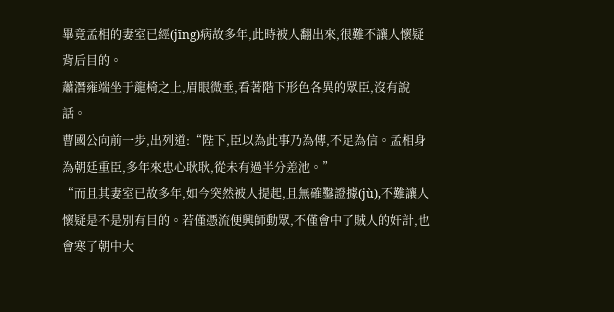畢竟孟相的妻室已經(jīng)病故多年,此時被人翻出來,很難不讓人懷疑背后目的。
蕭潛雍端坐于龍椅之上,眉眼微垂,看著階下形色各異的眾臣,沒有說話。
曹國公向前一步,出列道:“陛下,臣以為此事乃為傳,不足為信。孟相身為朝廷重臣,多年來忠心耿耿,從未有過半分差池。”
“而且其妻室已故多年,如今突然被人提起,且無確鑿證據(jù),不難讓人懷疑是不是別有目的。若僅憑流便興師動眾,不僅會中了賊人的奸計,也會寒了朝中大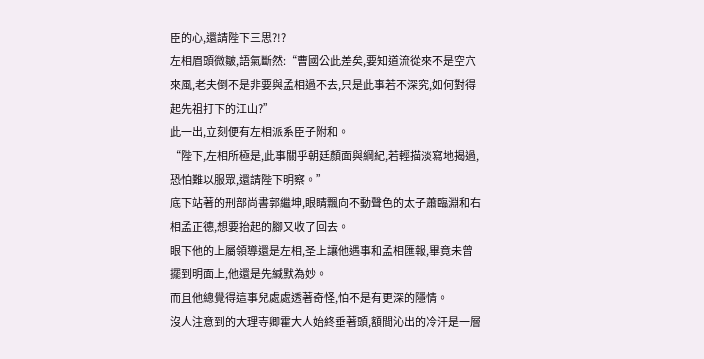臣的心,還請陛下三思?!?
左相眉頭微皺,語氣斷然:“曹國公此差矣,要知道流從來不是空穴來風,老夫倒不是非要與孟相過不去,只是此事若不深究,如何對得起先祖打下的江山?”
此一出,立刻便有左相派系臣子附和。
“陛下,左相所極是,此事關乎朝廷顏面與綱紀,若輕描淡寫地揭過,恐怕難以服眾,還請陛下明察。”
底下站著的刑部尚書郭繼坤,眼睛飄向不動聲色的太子蕭臨淵和右相孟正德,想要抬起的腳又收了回去。
眼下他的上屬領導還是左相,圣上讓他遇事和孟相匯報,畢竟未曾擺到明面上,他還是先緘默為妙。
而且他總覺得這事兒處處透著奇怪,怕不是有更深的隱情。
沒人注意到的大理寺卿霍大人始終垂著頭,額間沁出的冷汗是一層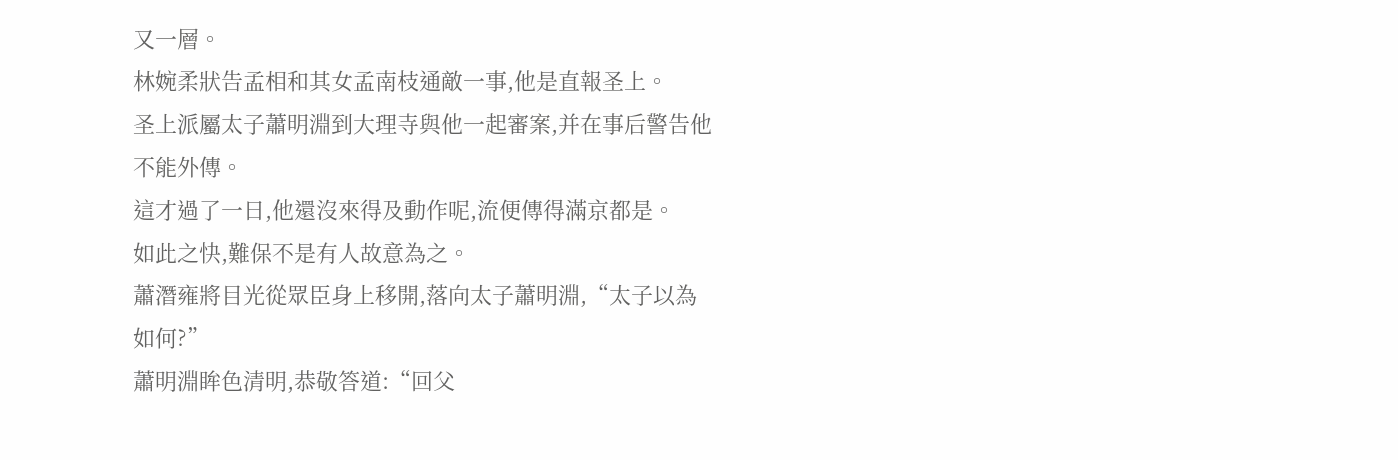又一層。
林婉柔狀告孟相和其女孟南枝通敵一事,他是直報圣上。
圣上派屬太子蕭明淵到大理寺與他一起審案,并在事后警告他不能外傳。
這才過了一日,他還沒來得及動作呢,流便傳得滿京都是。
如此之快,難保不是有人故意為之。
蕭潛雍將目光從眾臣身上移開,落向太子蕭明淵,“太子以為如何?”
蕭明淵眸色清明,恭敬答道:“回父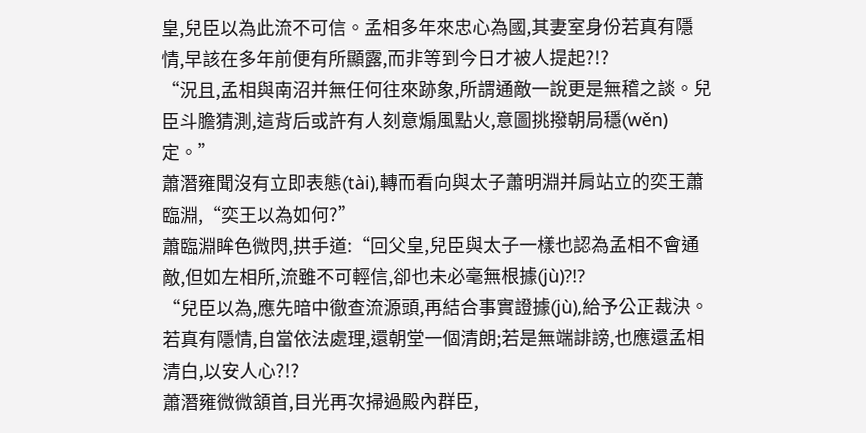皇,兒臣以為此流不可信。孟相多年來忠心為國,其妻室身份若真有隱情,早該在多年前便有所顯露,而非等到今日才被人提起?!?
“況且,孟相與南沼并無任何往來跡象,所謂通敵一說更是無稽之談。兒臣斗膽猜測,這背后或許有人刻意煽風點火,意圖挑撥朝局穩(wěn)定。”
蕭潛雍聞沒有立即表態(tài),轉而看向與太子蕭明淵并肩站立的奕王蕭臨淵,“奕王以為如何?”
蕭臨淵眸色微閃,拱手道:“回父皇,兒臣與太子一樣也認為孟相不會通敵,但如左相所,流雖不可輕信,卻也未必毫無根據(jù)?!?
“兒臣以為,應先暗中徹查流源頭,再結合事實證據(jù),給予公正裁決。若真有隱情,自當依法處理,還朝堂一個清朗;若是無端誹謗,也應還孟相清白,以安人心?!?
蕭潛雍微微頷首,目光再次掃過殿內群臣,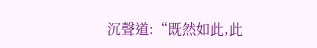沉聲道:“既然如此,此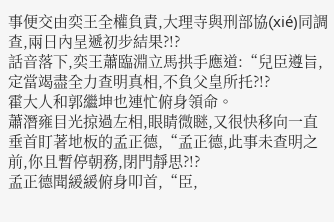事便交由奕王全權負責,大理寺與刑部協(xié)同調查,兩日內呈遞初步結果?!?
話音落下,奕王蕭臨淵立馬拱手應道:“兒臣遵旨,定當竭盡全力查明真相,不負父皇所托?!?
霍大人和郭繼坤也連忙俯身領命。
蕭潛雍目光掠過左相,眼睛微瞇,又很快移向一直垂首盯著地板的孟正德,“孟正德,此事未查明之前,你且暫停朝務,閉門靜思?!?
孟正德聞緩緩俯身叩首,“臣,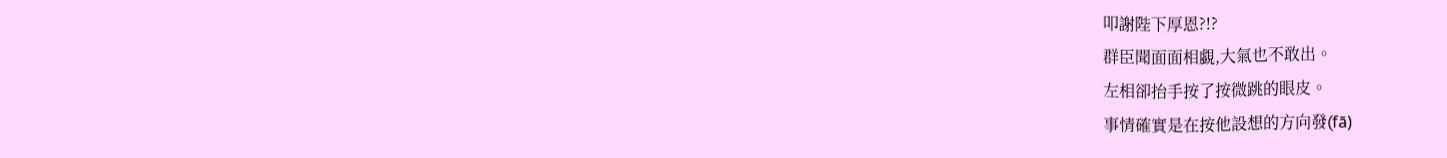叩謝陛下厚恩?!?
群臣聞面面相覷,大氣也不敢出。
左相卻抬手按了按微跳的眼皮。
事情確實是在按他設想的方向發(fā)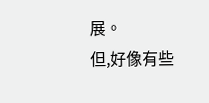展。
但,好像有些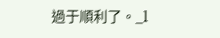過于順利了。_l